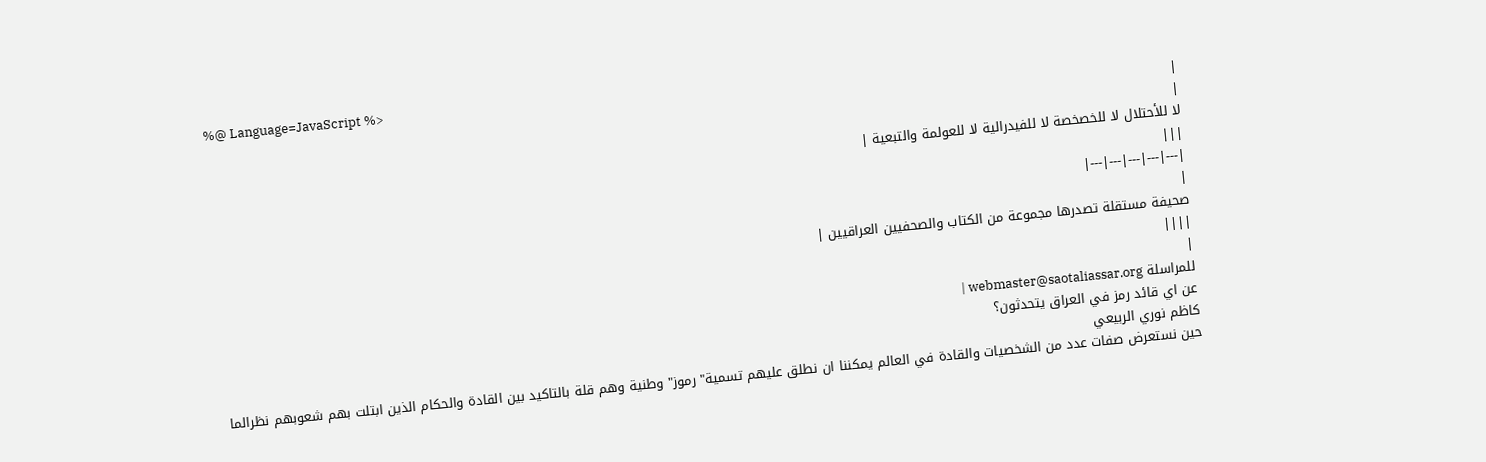%@ Language=JavaScript %>
|
|
لا للأحتلال لا للخصخصة لا للفيدرالية لا للعولمة والتبعية |
|||
|---|---|---|---|---|
|
صحيفة مستقلة تصدرها مجموعة من الكتاب والصحفيين العراقيين |
||||
|
للمراسلة webmaster@saotaliassar.org |
عن اي قائد رمز في العراق يتحدثون؟
كاظم نوري الربيعي
حين نستعرض صفات عدد من الشخصيات والقادة في العالم يمكننا ان نطلق عليهم تسمية" رموز" وطنية وهم قلة بالتاكيد بين القادة والحكام الذين ابتلت بهم شعوبهم نظرالما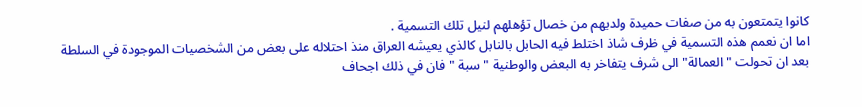كانوا يتمتعون به من صفات حميدة ولديهم من خصال تؤهلهم لنيل تلك التسمية .
اما ان نعمم هذه التسمية في ظرف شاذ اختلط فيه الحابل بالنابل كالذي يعيشه العراق منذ احتلاله على بعض من الشخصيات الموجودة في السلطة بعد ان تحولت "العمالة" الى شرف يتفاخر به البعض والوطنية " سبة " فان في ذلك اجحاف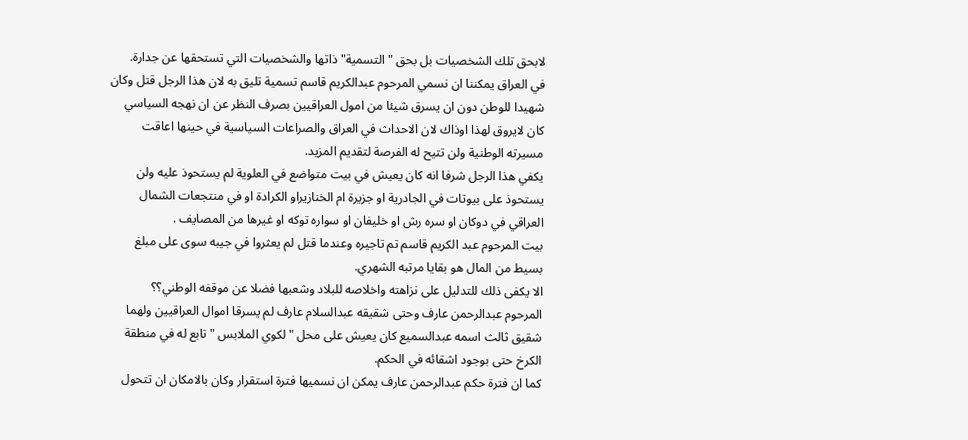لابحق تلك الشخصيات بل بحق " التسمية" ذاتها والشخصيات التي تستحقها عن جدارة.
في العراق يمكننا ان نسمي المرحوم عبدالكريم قاسم تسمية تليق به لان هذا الرجل قتل وكان شهيدا للوطن دون ان يسرق شيئا من امول العراقيين بصرف النظر عن ان نهجه السياسي كان لايروق لهذا اوذاك لان الاحداث في العراق والصراعات السياسية في حينها اعاقت مسيرته الوطنية ولن تتيح له الفرصة لتقديم المزيد.
يكفي هذا الرجل شرفا انه كان يعيش في بيت متواضع في العلوية لم يستحوذ عليه ولن يستحوذ على بيوتات في الجادرية او جزيرة ام الخنازيراو الكرادة او في منتجعات الشمال العراقي في دوكان او سره رش او خليفان او سواره توكه او غيرها من المصايف .
بيت المرحوم عبد الكريم قاسم تم تاجيره وعندما قتل لم يعثروا في جيبه سوى على مبلغ بسيط من المال هو بقايا مرتبه الشهري.
الا يكفى ذلك للتدليل على نزاهته واخلاصه للبلاد وشعبها فضلا عن موقفه الوطني؟؟
المرحوم عبدالرحمن عارف وحتى شقيقه عبدالسلام عارف لم يسرقا اموال العراقيين ولهما شقيق ثالث اسمه عبدالسميع كان يعيش على محل " لكوي الملابس " تابع له في منطقة الكرخ حتى بوجود اشقائه في الحكم.
كما ان فترة حكم عبدالرحمن عارف يمكن ان نسميها فترة استقرار وكان بالامكان ان تتحول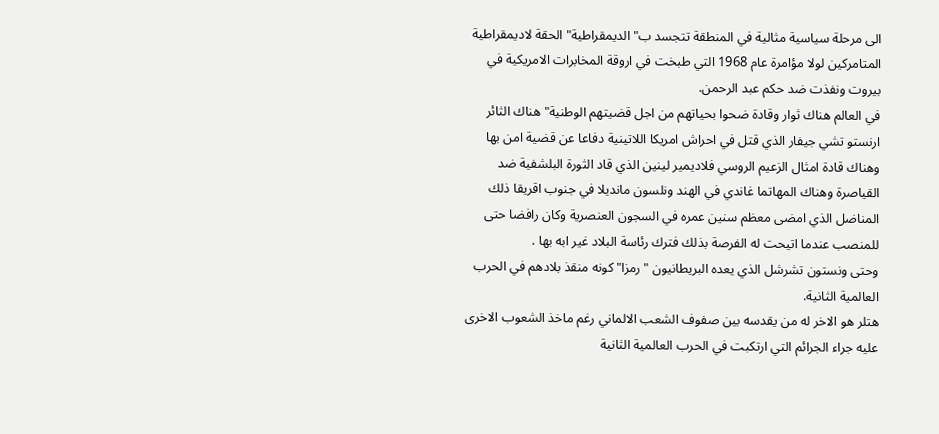الى مرحلة سياسية مثالية في المنطقة تتجسد ب" الديمقراطية" الحقة لاديمقراطية المتامركين لولا مؤامرة عام 1968 التي طبخت في اروقة المخابرات الامريكية في بيروت ونفذت ضد حكم عبد الرحمن.
في العالم هناك ثوار وقادة ضحوا بحياتهم من اجل قضيتهم الوطنية" هناك الثائر ارنستو تشي جيفار الذي قتل في احراش امريكا اللاتينية دفاعا عن قضية امن بها وهناك قادة امثال الزعيم الروسي فلاديمير لينين الذي قاد الثورة البلشفية ضد القياصرة وهناك المهاتما غاندي في الهند ونلسون مانديلا في جنوب اقريقا ذلك المناضل الذي امضى معظم سنين عمره في السجون العنصرية وكان رافضا حتى للمنصب عندما اتيحت له الفرصة بذلك فترك رئاسة البلاد غير ابه بها .
وحتى ونستون تشرشل الذي يعده البريطانيون " رمزا"كونه منقذ بلادهم في الحرب العالمية الثانية.
هتلر هو الاخر له من يقدسه بين صفوف الشعب الالماني رغم ماخذ الشعوب الاخرى عليه جراء الجرائم التي ارتكبت في الحرب العالمية الثانية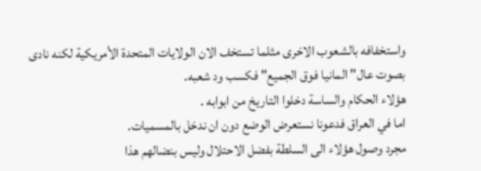واستخفافه بالشعوب الاخرى مثلما تستخف الان الولايات المتحدة الأمريكية لكنه نادى بصوت عال" المانيا فوق الجميع" فكسب ود شعبه.
هؤلاء الحكام والساسة دخلوا التاريخ من ابوابه .
اما في العراق فدعونا نستعرض الوضع دون ان ندخل بالمسميات.
مجرد وصول هؤلاء الى السلطة بفضل الاحتلال وليس بنضالهم هذا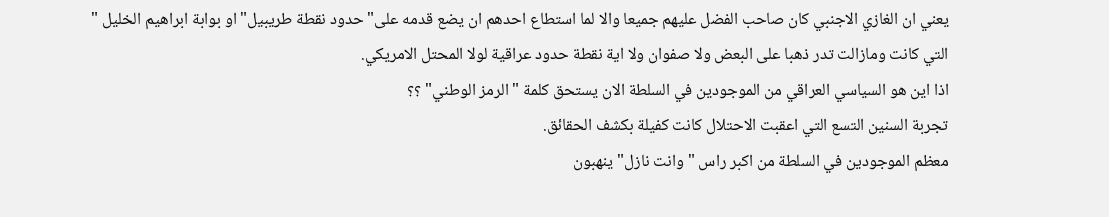يعني ان الغازي الاجنبي كان صاحب الفضل عليهم جميعا والا لما استطاع احدهم ان يضع قدمه على" حدود نقطة طريبيل" او بوابة ابراهيم الخليل " التي كانت ومازالت تدر ذهبا على البعض ولا صفوان ولا اية نقطة حدود عراقية لولا المحتل الامريكي.
اذا اين هو السياسي العراقي من الموجودين في السلطة الان يستحق كلمة " الرمز الوطني" ؟؟
تجربة السنين التسع التي اعقبت الاحتلال كانت كفيلة بكشف الحقائق.
معظم الموجودين في السلطة من اكبر راس " وانت نازل" ينهبون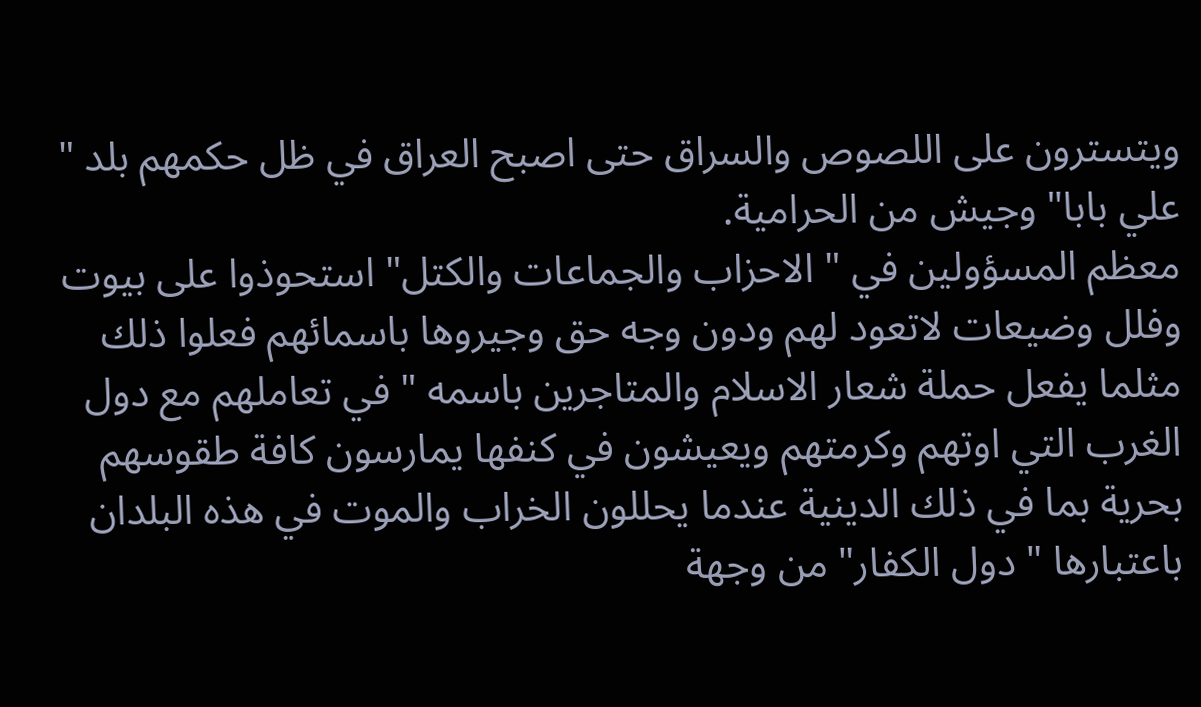ويتسترون على اللصوص والسراق حتى اصبح العراق في ظل حكمهم بلد " علي بابا" وجيش من الحرامية.
معظم المسؤولين في " الاحزاب والجماعات والكتل" استحوذوا على بيوت وفلل وضيعات لاتعود لهم ودون وجه حق وجيروها باسمائهم فعلوا ذلك مثلما يفعل حملة شعار الاسلام والمتاجرين باسمه " في تعاملهم مع دول الغرب التي اوتهم وكرمتهم ويعيشون في كنفها يمارسون كافة طقوسهم بحرية بما في ذلك الدينية عندما يحللون الخراب والموت في هذه البلدان باعتبارها " دول الكفار" من وجهة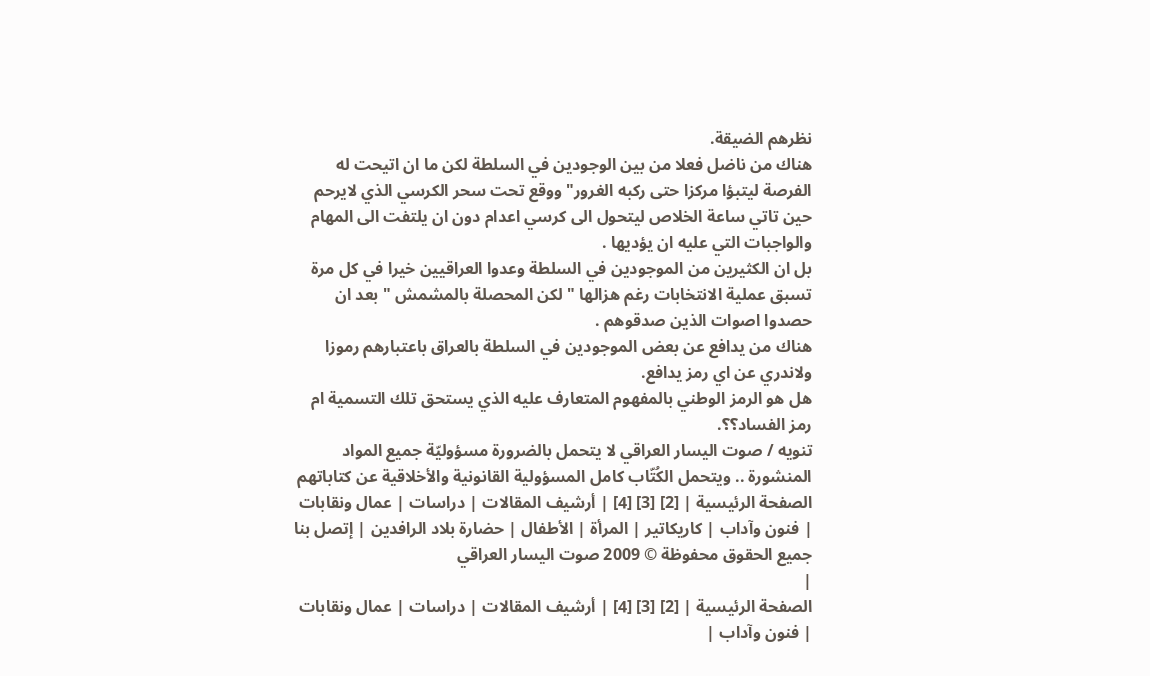نظرهم الضيقة.
هناك من ناضل فعلا من بين الوجودين في السلطة لكن ما ان اتيحت له الفرصة ليتبؤا مركزا حتى ركبه الغرور" ووقع تحت سحر الكرسي الذي لايرحم حين تاتي ساعة الخلاص ليتحول الى كرسي اعدام دون ان يلتفت الى المهام والواجبات التي عليه ان يؤديها .
بل ان الكثيرين من الموجودين في السلطة وعدوا العراقيين خيرا في كل مرة تسبق عملية الانتخابات رغم هزالها " لكن المحصلة بالمشمش " بعد ان حصدوا اصوات الذين صدقوهم .
هناك من يدافع عن بعض الموجودين في السلطة بالعراق باعتبارهم رموزا ولاندري عن اي رمز يدافع.
هل هو الرمز الوطني بالمفهوم المتعارف عليه الذي يستحق تلك التسمية ام رمز الفساد؟؟.
تنويه / صوت اليسار العراقي لا يتحمل بالضرورة مسؤوليّة جميع المواد المنشورة .. ويتحمل الكُتّاب كامل المسؤولية القانونية والأخلاقية عن كتاباتهم
الصفحة الرئيسية | [2] [3] [4] | أرشيف المقالات | دراسات | عمال ونقابات | فنون وآداب | كاريكاتير | المرأة | الأطفال | حضارة بلاد الرافدين | إتصل بنا
جميع الحقوق محفوظة © 2009 صوت اليسار العراقي
|
الصفحة الرئيسية | [2] [3] [4] | أرشيف المقالات | دراسات | عمال ونقابات | فنون وآداب |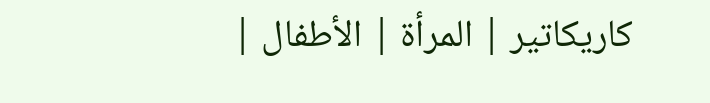كاريكاتير | المرأة | الأطفال |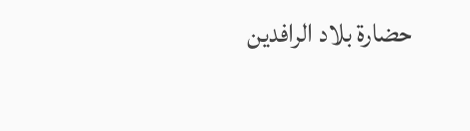حضارة بلاد الرافدين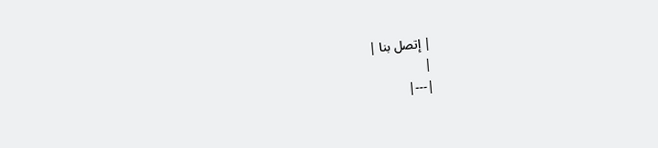| إتصل بنا |
|
|---|